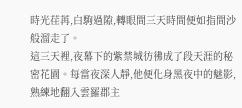時光荏苒,白駒過隙,轉眼間三天時間便如指間沙般溜走了。
這三天裡,夜幕下的紫禁城彷彿成了段天涯的秘密花園。每當夜深人靜,他便化身黑夜中的魅影,熟練地翻入雲羅郡主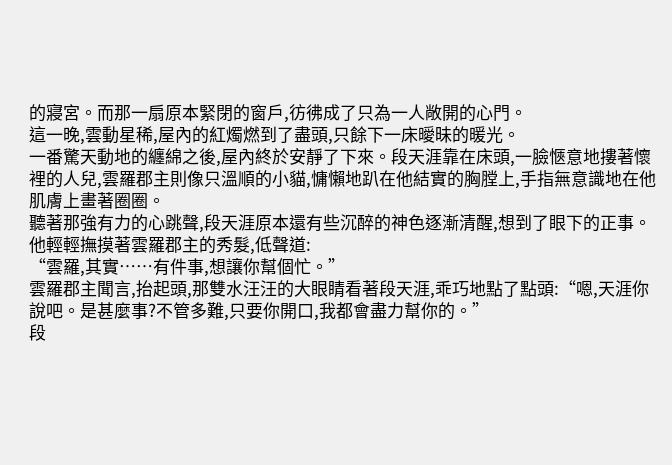的寢宮。而那一扇原本緊閉的窗戶,彷彿成了只為一人敞開的心門。
這一晚,雲動星稀,屋內的紅燭燃到了盡頭,只餘下一床曖昧的暖光。
一番驚天動地的纏綿之後,屋內終於安靜了下來。段天涯靠在床頭,一臉愜意地摟著懷裡的人兒,雲羅郡主則像只溫順的小貓,慵懶地趴在他結實的胸膛上,手指無意識地在他肌膚上畫著圈圈。
聽著那強有力的心跳聲,段天涯原本還有些沉醉的神色逐漸清醒,想到了眼下的正事。他輕輕撫摸著雲羅郡主的秀髮,低聲道:
“雲羅,其實……有件事,想讓你幫個忙。”
雲羅郡主聞言,抬起頭,那雙水汪汪的大眼睛看著段天涯,乖巧地點了點頭:“嗯,天涯你說吧。是甚麼事?不管多難,只要你開口,我都會盡力幫你的。”
段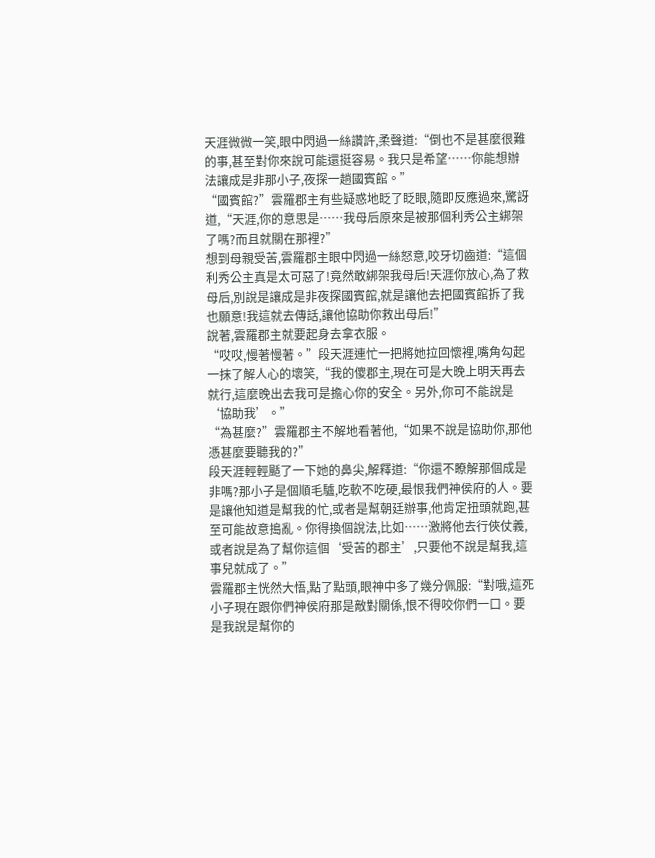天涯微微一笑,眼中閃過一絲讚許,柔聲道:“倒也不是甚麼很難的事,甚至對你來說可能還挺容易。我只是希望……你能想辦法讓成是非那小子,夜探一趟國賓館。”
“國賓館?”雲羅郡主有些疑惑地眨了眨眼,隨即反應過來,驚訝道,“天涯,你的意思是……我母后原來是被那個利秀公主綁架了嗎?而且就關在那裡?”
想到母親受苦,雲羅郡主眼中閃過一絲怒意,咬牙切齒道:“這個利秀公主真是太可惡了!竟然敢綁架我母后!天涯你放心,為了救母后,別說是讓成是非夜探國賓館,就是讓他去把國賓館拆了我也願意!我這就去傳話,讓他協助你救出母后!”
說著,雲羅郡主就要起身去拿衣服。
“哎哎,慢著慢著。”段天涯連忙一把將她拉回懷裡,嘴角勾起一抹了解人心的壞笑,“我的傻郡主,現在可是大晚上明天再去就行,這麼晚出去我可是擔心你的安全。另外,你可不能說是‘協助我’。”
“為甚麼?”雲羅郡主不解地看著他,“如果不說是協助你,那他憑甚麼要聽我的?”
段天涯輕輕颳了一下她的鼻尖,解釋道:“你還不瞭解那個成是非嗎?那小子是個順毛驢,吃軟不吃硬,最恨我們神侯府的人。要是讓他知道是幫我的忙,或者是幫朝廷辦事,他肯定扭頭就跑,甚至可能故意搗亂。你得換個說法,比如……激將他去行俠仗義,或者說是為了幫你這個‘受苦的郡主’,只要他不說是幫我,這事兒就成了。”
雲羅郡主恍然大悟,點了點頭,眼神中多了幾分佩服:“對哦,這死小子現在跟你們神侯府那是敵對關係,恨不得咬你們一口。要是我說是幫你的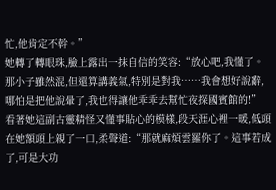忙,他肯定不幹。”
她轉了轉眼珠,臉上露出一抹自信的笑容:“放心吧,我懂了。那小子雖然混,但還算講義氣,特別是對我……我會想好說辭,哪怕是把他說暈了,我也得讓他乖乖去幫忙夜探國賓館的!”
看著她這副古靈精怪又懂事貼心的模樣,段天涯心裡一暖,低頭在她額頭上親了一口,柔聲道:“那就麻煩雲羅你了。這事若成了,可是大功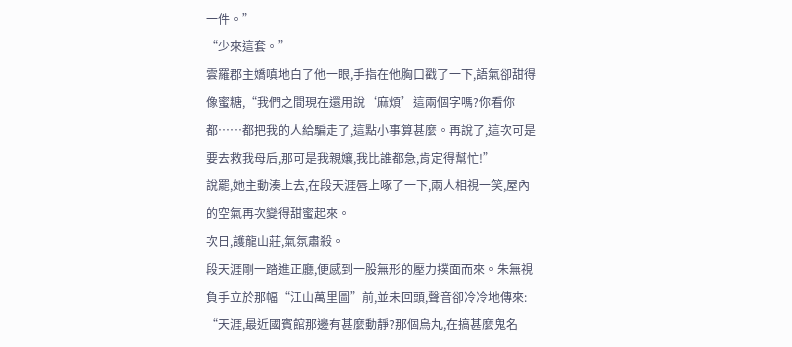一件。”
“少來這套。”
雲羅郡主嬌嗔地白了他一眼,手指在他胸口戳了一下,語氣卻甜得像蜜糖,“我們之間現在還用說‘麻煩’這兩個字嗎?你看你都……都把我的人給騙走了,這點小事算甚麼。再說了,這次可是要去救我母后,那可是我親孃,我比誰都急,肯定得幫忙!”
說罷,她主動湊上去,在段天涯唇上啄了一下,兩人相視一笑,屋內的空氣再次變得甜蜜起來。
次日,護龍山莊,氣氛肅殺。
段天涯剛一踏進正廳,便感到一股無形的壓力撲面而來。朱無視負手立於那幅“江山萬里圖”前,並未回頭,聲音卻冷冷地傳來:
“天涯,最近國賓館那邊有甚麼動靜?那個烏丸,在搞甚麼鬼名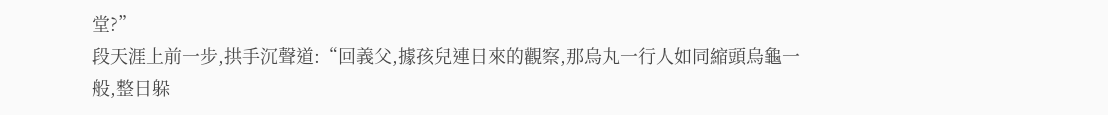堂?”
段天涯上前一步,拱手沉聲道:“回義父,據孩兒連日來的觀察,那烏丸一行人如同縮頭烏龜一般,整日躲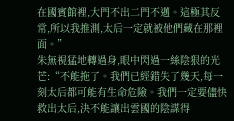在國賓館裡,大門不出二門不邁。這極其反常,所以我推測,太后一定就被他們藏在那裡面。”
朱無視猛地轉過身,眼中閃過一絲陰狠的光芒:“不能拖了。我們已經錯失了幾天,每一刻太后都可能有生命危險。我們一定要儘快救出太后,決不能讓出雲國的陰謀得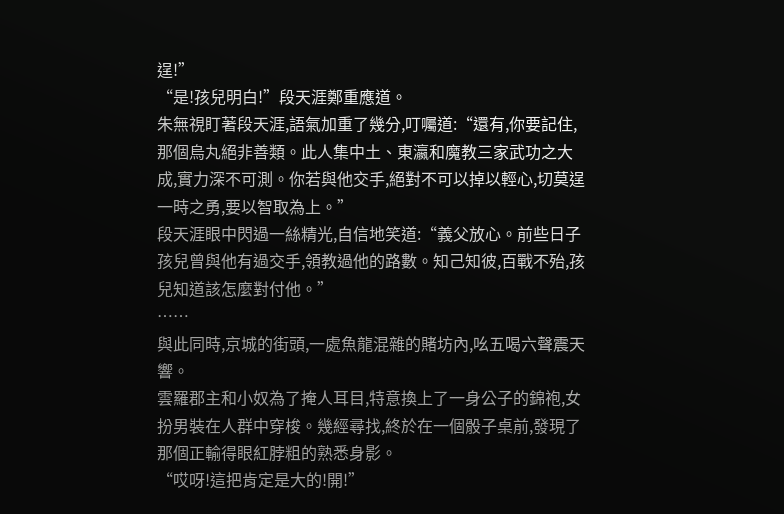逞!”
“是!孩兒明白!”段天涯鄭重應道。
朱無視盯著段天涯,語氣加重了幾分,叮囑道:“還有,你要記住,那個烏丸絕非善類。此人集中土、東瀛和魔教三家武功之大成,實力深不可測。你若與他交手,絕對不可以掉以輕心,切莫逞一時之勇,要以智取為上。”
段天涯眼中閃過一絲精光,自信地笑道:“義父放心。前些日子孩兒曾與他有過交手,領教過他的路數。知己知彼,百戰不殆,孩兒知道該怎麼對付他。”
……
與此同時,京城的街頭,一處魚龍混雜的賭坊內,吆五喝六聲震天響。
雲羅郡主和小奴為了掩人耳目,特意換上了一身公子的錦袍,女扮男裝在人群中穿梭。幾經尋找,終於在一個骰子桌前,發現了那個正輸得眼紅脖粗的熟悉身影。
“哎呀!這把肯定是大的!開!”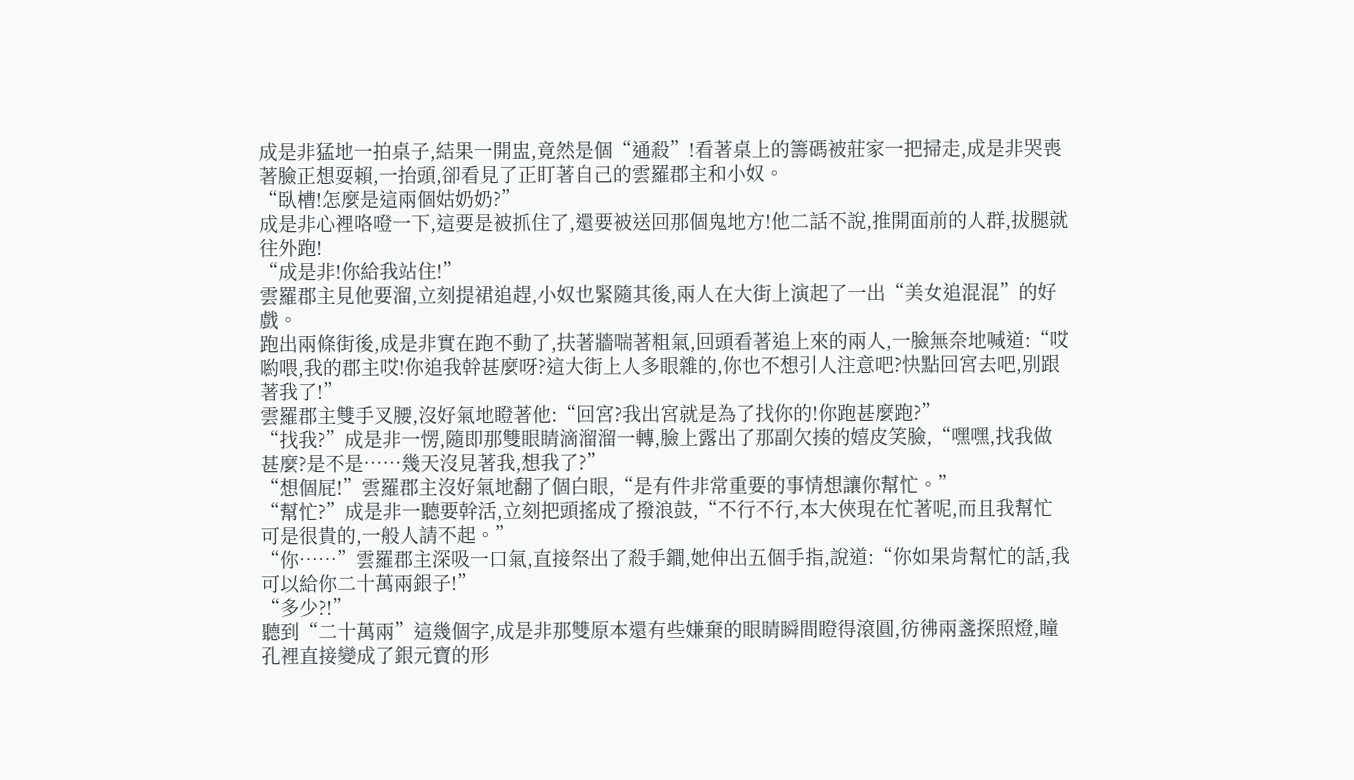成是非猛地一拍桌子,結果一開盅,竟然是個“通殺”!看著桌上的籌碼被莊家一把掃走,成是非哭喪著臉正想耍賴,一抬頭,卻看見了正盯著自己的雲羅郡主和小奴。
“臥槽!怎麼是這兩個姑奶奶?”
成是非心裡咯噔一下,這要是被抓住了,還要被送回那個鬼地方!他二話不說,推開面前的人群,拔腿就往外跑!
“成是非!你給我站住!”
雲羅郡主見他要溜,立刻提裙追趕,小奴也緊隨其後,兩人在大街上演起了一出“美女追混混”的好戲。
跑出兩條街後,成是非實在跑不動了,扶著牆喘著粗氣,回頭看著追上來的兩人,一臉無奈地喊道:“哎喲喂,我的郡主哎!你追我幹甚麼呀?這大街上人多眼雜的,你也不想引人注意吧?快點回宮去吧,別跟著我了!”
雲羅郡主雙手叉腰,沒好氣地瞪著他:“回宮?我出宮就是為了找你的!你跑甚麼跑?”
“找我?”成是非一愣,隨即那雙眼睛滴溜溜一轉,臉上露出了那副欠揍的嬉皮笑臉,“嘿嘿,找我做甚麼?是不是……幾天沒見著我,想我了?”
“想個屁!”雲羅郡主沒好氣地翻了個白眼,“是有件非常重要的事情想讓你幫忙。”
“幫忙?”成是非一聽要幹活,立刻把頭搖成了撥浪鼓,“不行不行,本大俠現在忙著呢,而且我幫忙可是很貴的,一般人請不起。”
“你……”雲羅郡主深吸一口氣,直接祭出了殺手鐧,她伸出五個手指,說道:“你如果肯幫忙的話,我可以給你二十萬兩銀子!”
“多少?!”
聽到“二十萬兩”這幾個字,成是非那雙原本還有些嫌棄的眼睛瞬間瞪得滾圓,彷彿兩盞探照燈,瞳孔裡直接變成了銀元寶的形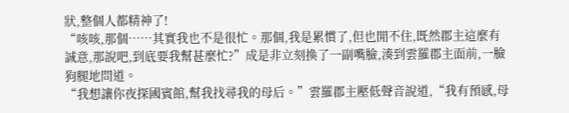狀,整個人都精神了!
“咳咳,那個……其實我也不是很忙。那個,我是累慣了,但也閒不住,既然郡主這麼有誠意,那說吧,到底要我幫甚麼忙?”成是非立刻換了一副嘴臉,湊到雲羅郡主面前,一臉狗腿地問道。
“我想讓你夜探國賓館,幫我找尋我的母后。”雲羅郡主壓低聲音說道,“我有預感,母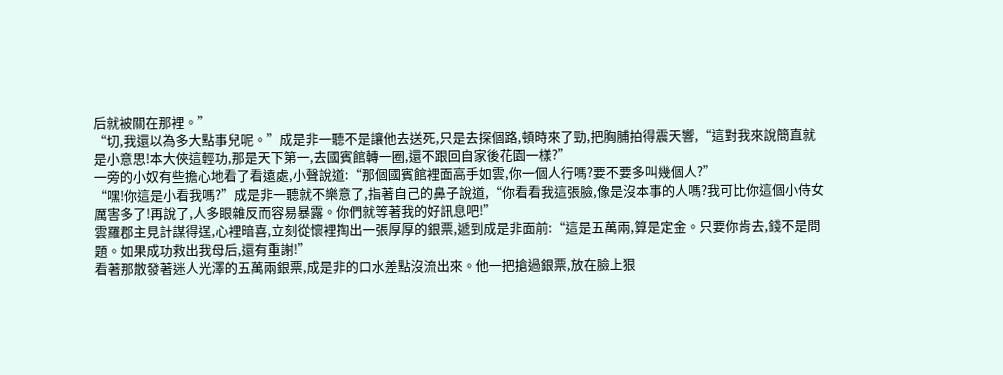后就被關在那裡。”
“切,我還以為多大點事兒呢。”成是非一聽不是讓他去送死,只是去探個路,頓時來了勁,把胸脯拍得震天響,“這對我來說簡直就是小意思!本大俠這輕功,那是天下第一,去國賓館轉一圈,還不跟回自家後花園一樣?”
一旁的小奴有些擔心地看了看遠處,小聲說道:“那個國賓館裡面高手如雲,你一個人行嗎?要不要多叫幾個人?”
“嘿!你這是小看我嗎?”成是非一聽就不樂意了,指著自己的鼻子說道,“你看看我這張臉,像是沒本事的人嗎?我可比你這個小侍女厲害多了!再說了,人多眼雜反而容易暴露。你們就等著我的好訊息吧!”
雲羅郡主見計謀得逞,心裡暗喜,立刻從懷裡掏出一張厚厚的銀票,遞到成是非面前:“這是五萬兩,算是定金。只要你肯去,錢不是問題。如果成功救出我母后,還有重謝!”
看著那散發著迷人光澤的五萬兩銀票,成是非的口水差點沒流出來。他一把搶過銀票,放在臉上狠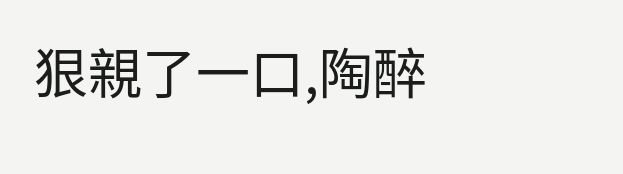狠親了一口,陶醉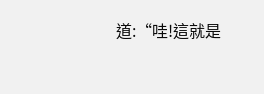道:“哇!這就是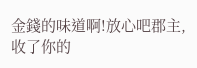金錢的味道啊!放心吧郡主,收了你的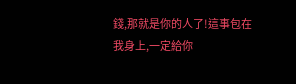錢,那就是你的人了!這事包在我身上,一定給你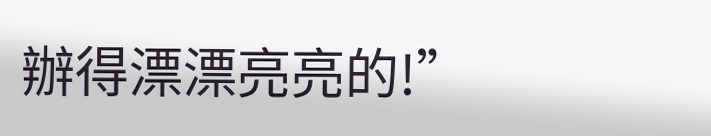辦得漂漂亮亮的!”